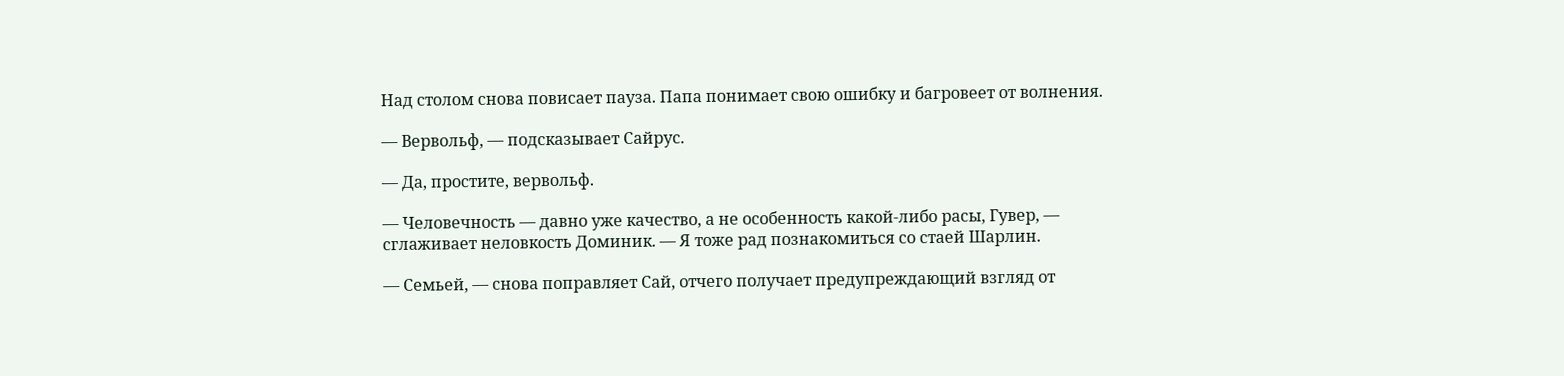Над столом снова повисает пауза. Папа понимает свою ошибку и багровеет от волнения.

— Вервольф, — подсказывает Сайрус.

— Да, простите, вервольф.

— Человечность — давно уже качество, а не особенность какой-либо расы, Гувер, — сглаживает неловкость Доминик. — Я тоже рад познакомиться со стаей Шарлин.

— Семьей, — снова поправляет Сай, отчего получает предупреждающий взгляд от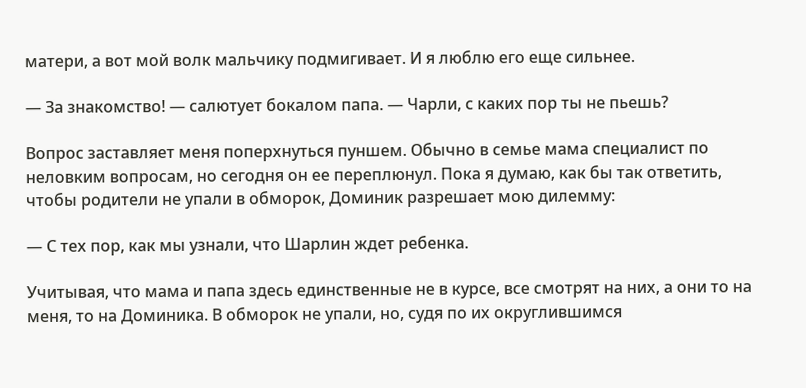матери, а вот мой волк мальчику подмигивает. И я люблю его еще сильнее.

— За знакомство! — салютует бокалом папа. — Чарли, с каких пор ты не пьешь?

Вопрос заставляет меня поперхнуться пуншем. Обычно в семье мама специалист по неловким вопросам, но сегодня он ее переплюнул. Пока я думаю, как бы так ответить, чтобы родители не упали в обморок, Доминик разрешает мою дилемму:

— С тех пор, как мы узнали, что Шарлин ждет ребенка.

Учитывая, что мама и папа здесь единственные не в курсе, все смотрят на них, а они то на меня, то на Доминика. В обморок не упали, но, судя по их округлившимся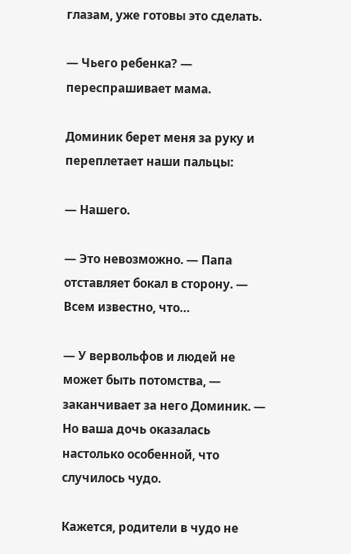глазам, уже готовы это сделать.

— Чьего ребенка? — переспрашивает мама.

Доминик берет меня за руку и переплетает наши пальцы:

— Нашего.

— Это невозможно. — Папа отставляет бокал в сторону. — Всем известно, что…

— У вервольфов и людей не может быть потомства, — заканчивает за него Доминик. — Но ваша дочь оказалась настолько особенной, что случилось чудо.

Кажется, родители в чудо не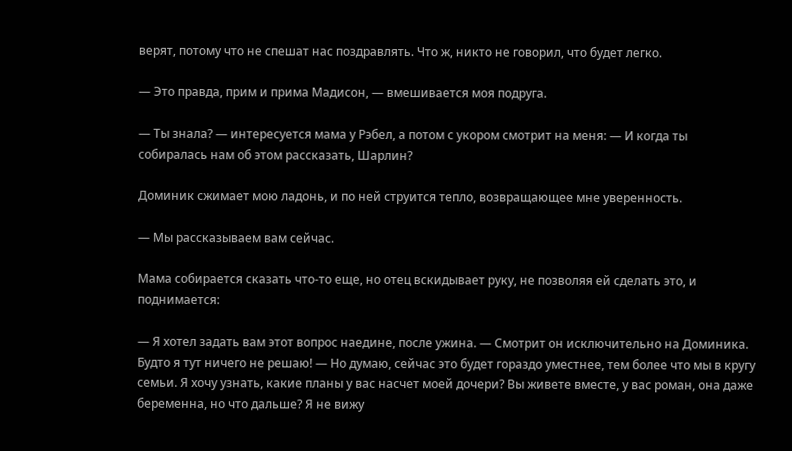верят, потому что не спешат нас поздравлять. Что ж, никто не говорил, что будет легко.

— Это правда, прим и прима Мадисон, — вмешивается моя подруга.

— Ты знала? — интересуется мама у Рэбел, а потом с укором смотрит на меня: — И когда ты собиралась нам об этом рассказать, Шарлин?

Доминик сжимает мою ладонь, и по ней струится тепло, возвращающее мне уверенность.

— Мы рассказываем вам сейчас.

Мама собирается сказать что-то еще, но отец вскидывает руку, не позволяя ей сделать это, и поднимается:

— Я хотел задать вам этот вопрос наедине, после ужина. — Смотрит он исключительно на Доминика. Будто я тут ничего не решаю! — Но думаю, сейчас это будет гораздо уместнее, тем более что мы в кругу семьи. Я хочу узнать, какие планы у вас насчет моей дочери? Вы живете вместе, у вас роман, она даже беременна, но что дальше? Я не вижу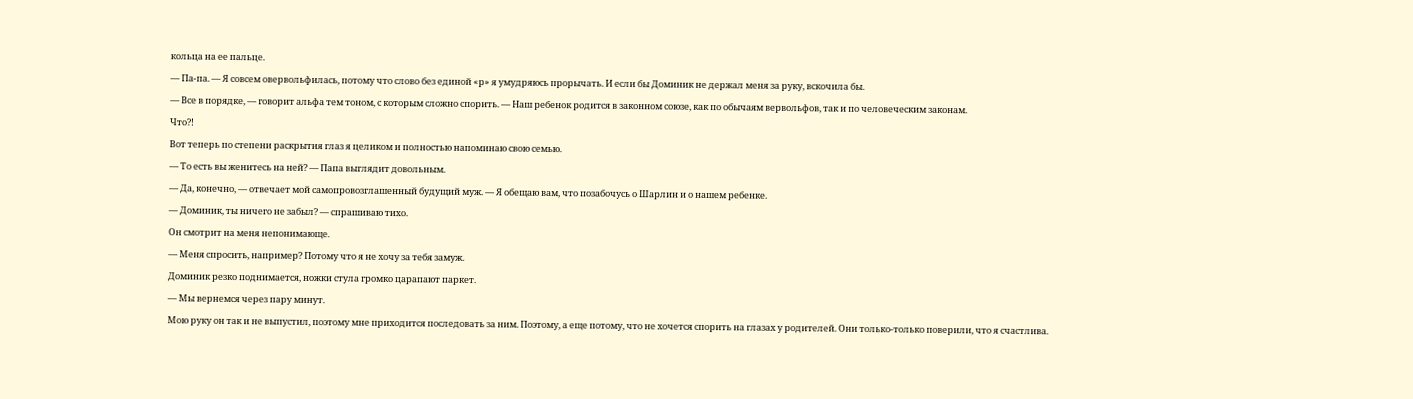кольца на ее пальце.

— Па-па. — Я совсем овервольфилась, потому что слово без единой «р» я умудряюсь прорычать. И если бы Доминик не держал меня за руку, вскочила бы.

— Все в порядке, — говорит альфа тем тоном, с которым сложно спорить. — Наш ребенок родится в законном союзе, как по обычаям вервольфов, так и по человеческим законам.

Что?!

Вот теперь по степени раскрытия глаз я целиком и полностью напоминаю свою семью.

— То есть вы женитесь на ней? — Папа выглядит довольным.

— Да, конечно, — отвечает мой самопровозглашенный будущий муж. — Я обещаю вам, что позабочусь о Шарлин и о нашем ребенке.

— Доминик, ты ничего не забыл? — спрашиваю тихо.

Он смотрит на меня непонимающе.

— Меня спросить, например? Потому что я не хочу за тебя замуж.

Доминик резко поднимается, ножки стула громко царапают паркет.

— Мы вернемся через пару минут.

Мою руку он так и не выпустил, поэтому мне приходится последовать за ним. Поэтому, а еще потому, что не хочется спорить на глазах у родителей. Они только-только поверили, что я счастлива.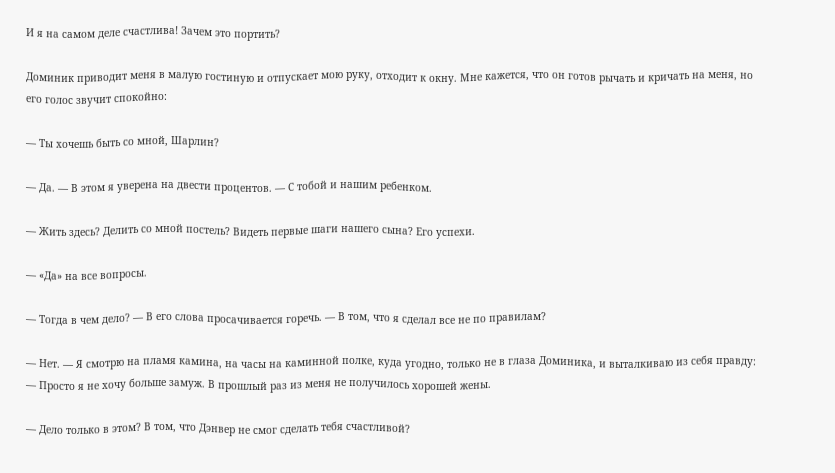И я на самом деле счастлива! Зачем это портить?

Доминик приводит меня в малую гостиную и отпускает мою руку, отходит к окну. Мне кажется, что он готов рычать и кричать на меня, но его голос звучит спокойно:

— Ты хочешь быть со мной, Шарлин?

— Да. — В этом я уверена на двести процентов. — С тобой и нашим ребенком.

— Жить здесь? Делить со мной постель? Видеть первые шаги нашего сына? Его успехи.

— «Да» на все вопросы.

— Тогда в чем дело? — В его слова просачивается горечь. — В том, что я сделал все не по правилам?

— Нет. — Я смотрю на пламя камина, на часы на каминной полке, куда угодно, только не в глаза Доминика, и выталкиваю из себя правду: — Просто я не хочу больше замуж. В прошлый раз из меня не получилось хорошей жены.

— Дело только в этом? В том, что Дэнвер не смог сделать тебя счастливой?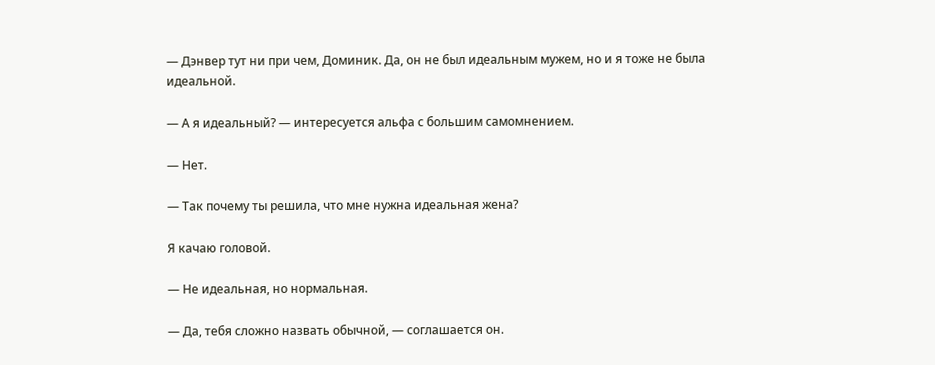— Дэнвер тут ни при чем, Доминик. Да, он не был идеальным мужем, но и я тоже не была идеальной.

— А я идеальный? — интересуется альфа с большим самомнением.

— Нет.

— Так почему ты решила, что мне нужна идеальная жена?

Я качаю головой.

— Не идеальная, но нормальная.

— Да, тебя сложно назвать обычной, — соглашается он.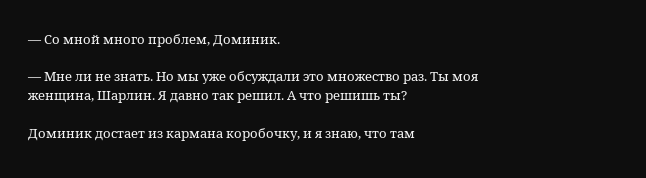— Со мной много проблем, Доминик.

— Мне ли не знать. Но мы уже обсуждали это множество раз. Ты моя женщина, Шарлин. Я давно так решил. А что решишь ты?

Доминик достает из кармана коробочку, и я знаю, что там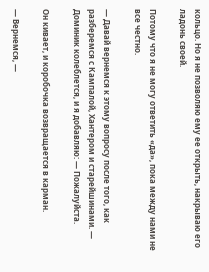кольцо. Но я не позволяю ему ее открыть, накрываю его ладонь своей.

Потому что я не могу ответить «да», пока между нами не все честно.

— Давай вернемся к этому вопросу после того, как разберемся с Кампалой, Хантером и старейшинами. — Доминик колеблется, и я добавляю: — Пожалуйста.

Он кивает, и коробочка возвращается в карман.

— Вернемся, —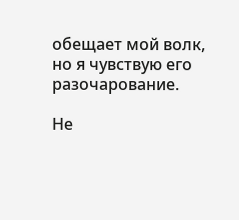обещает мой волк, но я чувствую его разочарование.

Не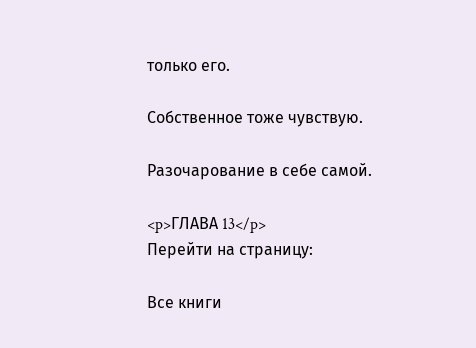только его.

Собственное тоже чувствую.

Разочарование в себе самой.

<p>ГЛАВА 13</p>
Перейти на страницу:

Все книги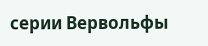серии Вервольфы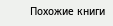Похожие книги